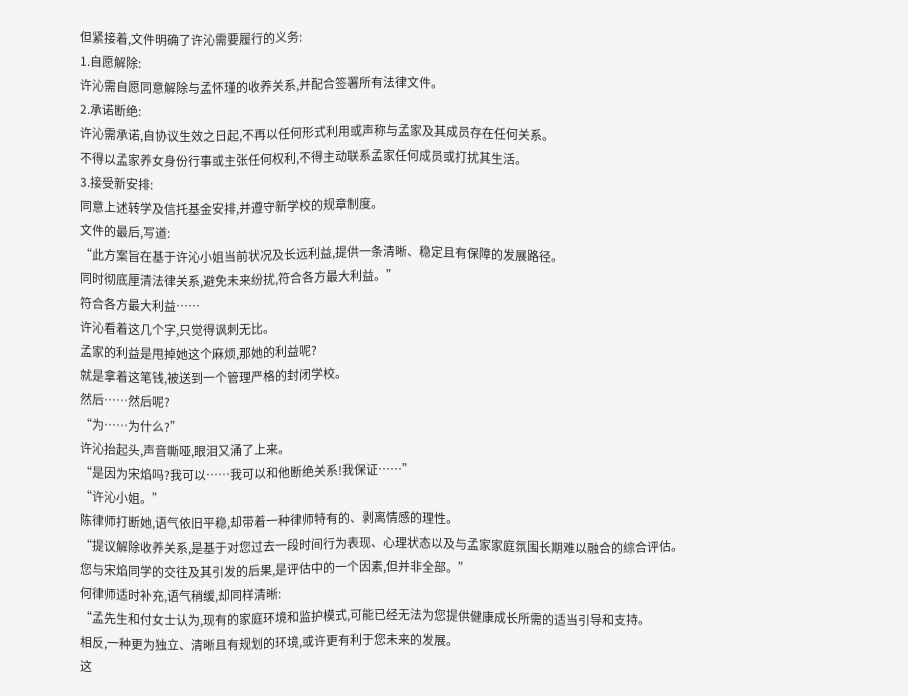但紧接着,文件明确了许沁需要履行的义务:
1.自愿解除:
许沁需自愿同意解除与孟怀瑾的收养关系,并配合签署所有法律文件。
2.承诺断绝:
许沁需承诺,自协议生效之日起,不再以任何形式利用或声称与孟家及其成员存在任何关系。
不得以孟家养女身份行事或主张任何权利,不得主动联系孟家任何成员或打扰其生活。
3.接受新安排:
同意上述转学及信托基金安排,并遵守新学校的规章制度。
文件的最后,写道:
“此方案旨在基于许沁小姐当前状况及长远利益,提供一条清晰、稳定且有保障的发展路径。
同时彻底厘清法律关系,避免未来纷扰,符合各方最大利益。”
符合各方最大利益……
许沁看着这几个字,只觉得讽刺无比。
孟家的利益是甩掉她这个麻烦,那她的利益呢?
就是拿着这笔钱,被送到一个管理严格的封闭学校。
然后……然后呢?
“为……为什么?”
许沁抬起头,声音嘶哑,眼泪又涌了上来。
“是因为宋焰吗?我可以……我可以和他断绝关系!我保证……”
“许沁小姐。”
陈律师打断她,语气依旧平稳,却带着一种律师特有的、剥离情感的理性。
“提议解除收养关系,是基于对您过去一段时间行为表现、心理状态以及与孟家家庭氛围长期难以融合的综合评估。
您与宋焰同学的交往及其引发的后果,是评估中的一个因素,但并非全部。”
何律师适时补充,语气稍缓,却同样清晰:
“孟先生和付女士认为,现有的家庭环境和监护模式,可能已经无法为您提供健康成长所需的适当引导和支持。
相反,一种更为独立、清晰且有规划的环境,或许更有利于您未来的发展。
这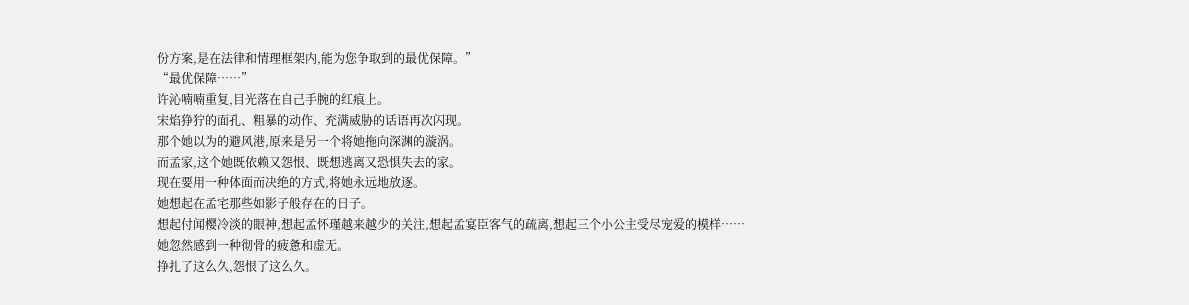份方案,是在法律和情理框架内,能为您争取到的最优保障。”
“最优保障……”
许沁喃喃重复,目光落在自己手腕的红痕上。
宋焰狰狞的面孔、粗暴的动作、充满威胁的话语再次闪现。
那个她以为的避风港,原来是另一个将她拖向深渊的漩涡。
而孟家,这个她既依赖又怨恨、既想逃离又恐惧失去的家。
现在要用一种体面而决绝的方式,将她永远地放逐。
她想起在孟宅那些如影子般存在的日子。
想起付闻樱冷淡的眼神,想起孟怀瑾越来越少的关注,想起孟宴臣客气的疏离,想起三个小公主受尽宠爱的模样……
她忽然感到一种彻骨的疲惫和虚无。
挣扎了这么久,怨恨了这么久。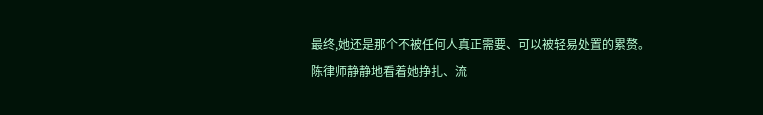最终,她还是那个不被任何人真正需要、可以被轻易处置的累赘。
陈律师静静地看着她挣扎、流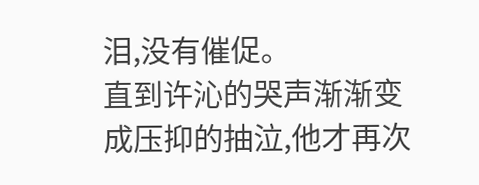泪,没有催促。
直到许沁的哭声渐渐变成压抑的抽泣,他才再次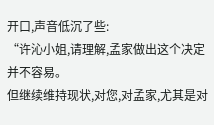开口,声音低沉了些:
“许沁小姐,请理解,孟家做出这个决定并不容易。
但继续维持现状,对您,对孟家,尤其是对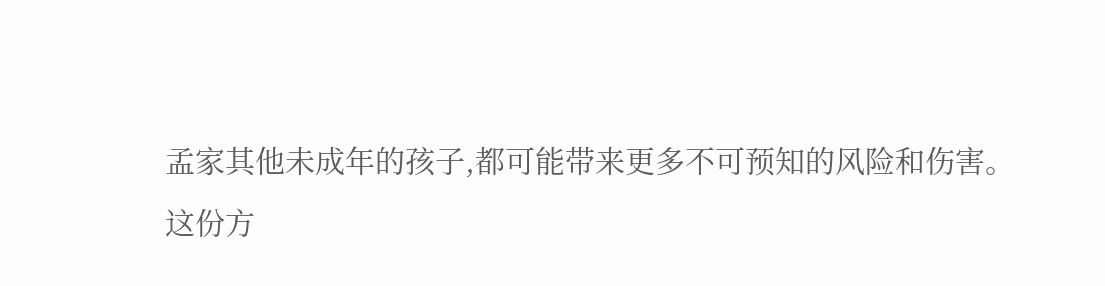孟家其他未成年的孩子,都可能带来更多不可预知的风险和伤害。
这份方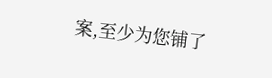案,至少为您铺了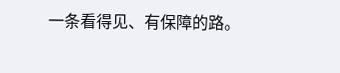一条看得见、有保障的路。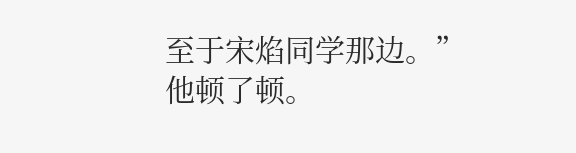至于宋焰同学那边。”
他顿了顿。